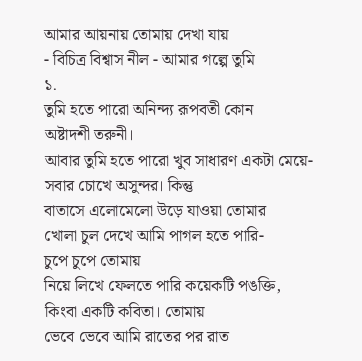আমার আয়নায় তোমায় দেখা যায়
- বিচিত্র বিশ্বাস নীল - আমার গল্পে তুমি
১.
তুমি হতে পারো অনিন্দ্য রূপবতী কোন
অষ্টাদশী তরুনী।
আবার তুমি হতে পারো খুব সাধারণ একটা মেয়ে-
সবার চোখে অসুন্দর। কিন্তু
বাতাসে এলোমেলো উড়ে যাওয়া তোমার
খোলা চুল দেখে আমি পাগল হতে পারি-
চুপে চুপে তোমায়
নিয়ে লিখে ফেলতে পারি কয়েকটি পঙক্তি,
কিংবা একটি কবিতা। তোমায়
ভেবে ভেবে আমি রাতের পর রাত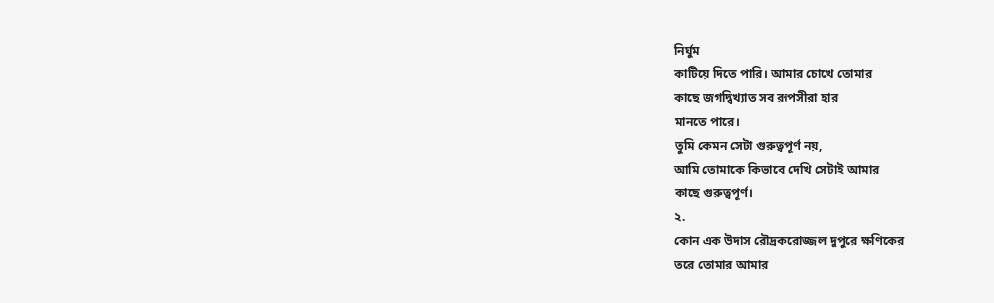নির্ঘুম
কাটিয়ে দিতে পারি। আমার চোখে তোমার
কাছে জগদ্বিখ্যাত সব রূপসীরা হার
মানতে পারে।
তুমি কেমন সেটা গুরুত্বপূর্ণ নয়,
আমি তোমাকে কিভাবে দেখি সেটাই আমার
কাছে গুরুত্বপূর্ণ।
২.
কোন এক উদাস রৌদ্রকরোজ্জল দুপুরে ক্ষণিকের
তরে তোমার আমার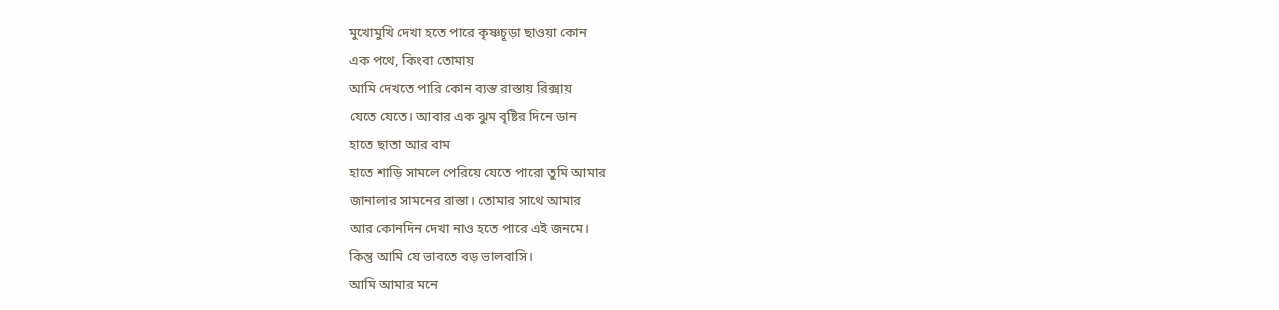মুখোমুখি দেখা হতে পারে কৃষ্ণচূড়া ছাওয়া কোন
এক পথে, কিংবা তোমায়
আমি দেখতে পারি কোন ব্যস্ত রাস্তায় রিক্সায়
যেতে যেতে। আবার এক ঝুম বৃষ্টির দিনে ডান
হাতে ছাতা আর বাম
হাতে শাড়ি সামলে পেরিয়ে যেতে পারো তুমি আমার
জানালার সামনের রাস্তা। তোমার সাথে আমার
আর কোনদিন দেখা নাও হতে পারে এই জনমে।
কিন্তু আমি যে ভাবতে বড় ভালবাসি।
আমি আমার মনে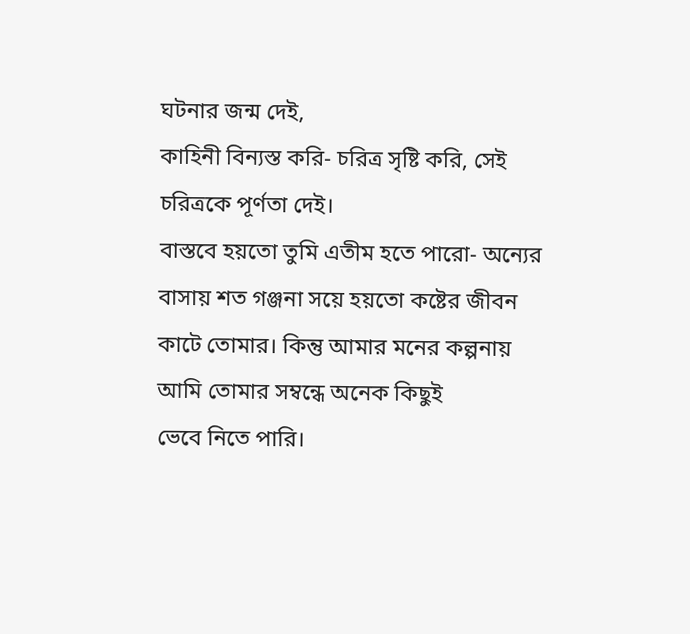ঘটনার জন্ম দেই,
কাহিনী বিন্যস্ত করি- চরিত্র সৃষ্টি করি, সেই
চরিত্রকে পূর্ণতা দেই।
বাস্তবে হয়তো তুমি এতীম হতে পারো- অন্যের
বাসায় শত গঞ্জনা সয়ে হয়তো কষ্টের জীবন
কাটে তোমার। কিন্তু আমার মনের কল্পনায়
আমি তোমার সম্বন্ধে অনেক কিছুই
ভেবে নিতে পারি।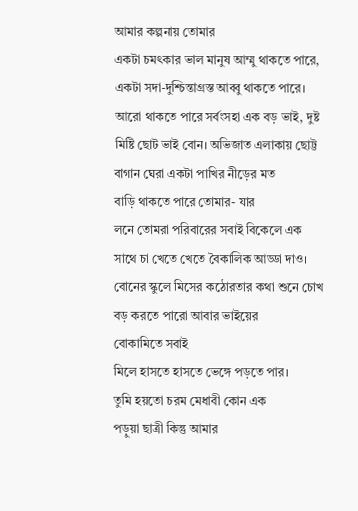আমার কল্পনায় তোমার
একটা চমৎকার ভাল মানুষ আম্মু থাকতে পারে,
একটা সদা-দুশ্চিন্তাগ্রস্ত আব্বু থাকতে পারে।
আরো থাকতে পারে সর্বংসহা এক বড় ভাই, দুষ্ট
মিষ্টি ছোট ভাই বোন। অভিজাত এলাকায় ছোট্ট
বাগান ঘেরা একটা পাখির নীড়ের মত
বাড়ি থাকতে পারে তোমার- যার
লনে তোমরা পরিবারের সবাই বিকেলে এক
সাথে চা খেতে খেতে বৈকালিক আড্ডা দাও।
বোনের স্কুলে মিসের কঠোরতার কথা শুনে চোখ
বড় করতে পারো আবার ভাইয়ের
বোকামিতে সবাই
মিলে হাসতে হাসতে ভেঙ্গে পড়তে পার।
তুমি হয়তো চরম মেধাবী কোন এক
পড়ুয়া ছাত্রী কিন্তু আমার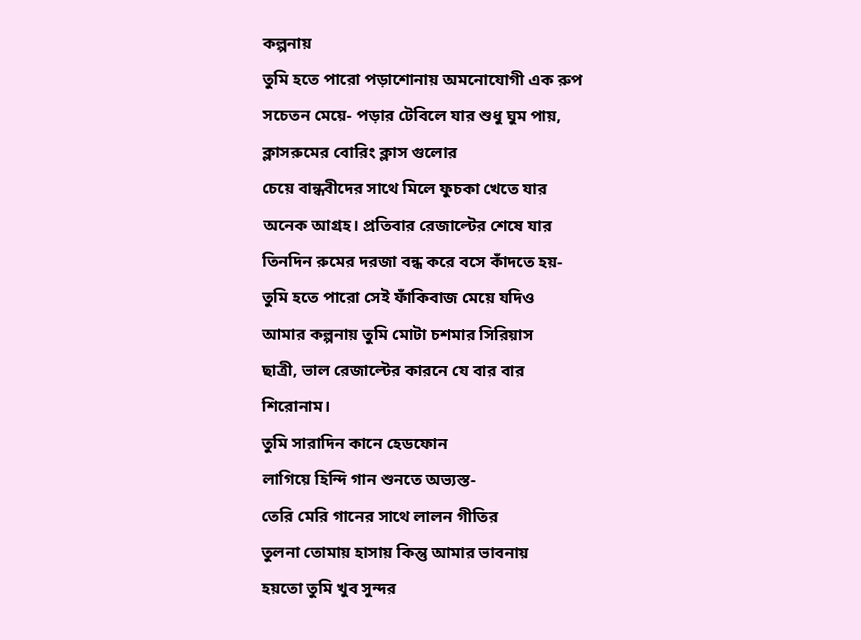কল্পনায়
তুমি হতে পারো পড়াশোনায় অমনোযোগী এক রুপ
সচেতন মেয়ে- পড়ার টেবিলে যার শুধু ঘুম পায়,
ক্লাসরুমের বোরিং ক্লাস গুলোর
চেয়ে বান্ধবীদের সাথে মিলে ফুচকা খেতে যার
অনেক আগ্রহ। প্রতিবার রেজাল্টের শেষে যার
তিনদিন রুমের দরজা বন্ধ করে বসে কাঁদতে হয়-
তুমি হতে পারো সেই ফাঁকিবাজ মেয়ে যদিও
আমার কল্পনায় তুমি মোটা চশমার সিরিয়াস
ছাত্রী, ভাল রেজাল্টের কারনে যে বার বার
শিরোনাম।
তুমি সারাদিন কানে হেডফোন
লাগিয়ে হিন্দি গান শুনতে অভ্যস্ত-
তেরি মেরি গানের সাথে লালন গীতির
তুলনা তোমায় হাসায় কিন্তু আমার ভাবনায়
হয়তো তুমি খুব সুন্দর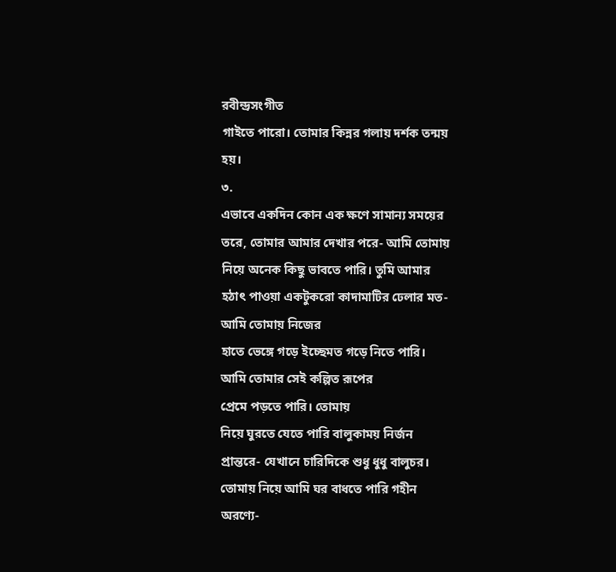রবীন্দ্রসংগীত
গাইতে পারো। তোমার কিন্নর গলায় দর্শক তন্ময়
হয়।
৩.
এভাবে একদিন কোন এক ক্ষণে সামান্য সময়ের
তরে, তোমার আমার দেখার পরে- আমি তোমায়
নিয়ে অনেক কিছু ভাবতে পারি। তুমি আমার
হঠাৎ পাওয়া একটুকরো কাদামাটির ঢেলার মত-
আমি তোমায় নিজের
হাতে ভেঙ্গে গড়ে ইচ্ছেমত গড়ে নিতে পারি।
আমি তোমার সেই কল্পিত রূপের
প্রেমে পড়তে পারি। তোমায়
নিয়ে ঘুরতে যেতে পারি বালুকাময় নির্জন
প্রান্তরে- যেখানে চারিদিকে শুধু ধুধু বালুচর।
তোমায় নিয়ে আমি ঘর বাধতে পারি গহীন
অরণ্যে-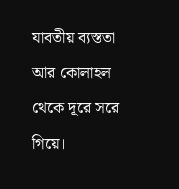যাবতীয় ব্যস্ততা আর কোলাহল
থেকে দূরে সরে গিয়ে।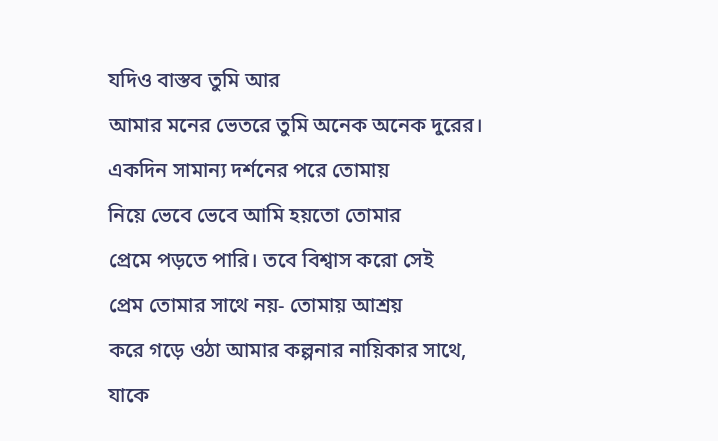যদিও বাস্তব তুমি আর
আমার মনের ভেতরে তুমি অনেক অনেক দুরের।
একদিন সামান্য দর্শনের পরে তোমায়
নিয়ে ভেবে ভেবে আমি হয়তো তোমার
প্রেমে পড়তে পারি। তবে বিশ্বাস করো সেই
প্রেম তোমার সাথে নয়- তোমায় আশ্রয়
করে গড়ে ওঠা আমার কল্পনার নায়িকার সাথে,
যাকে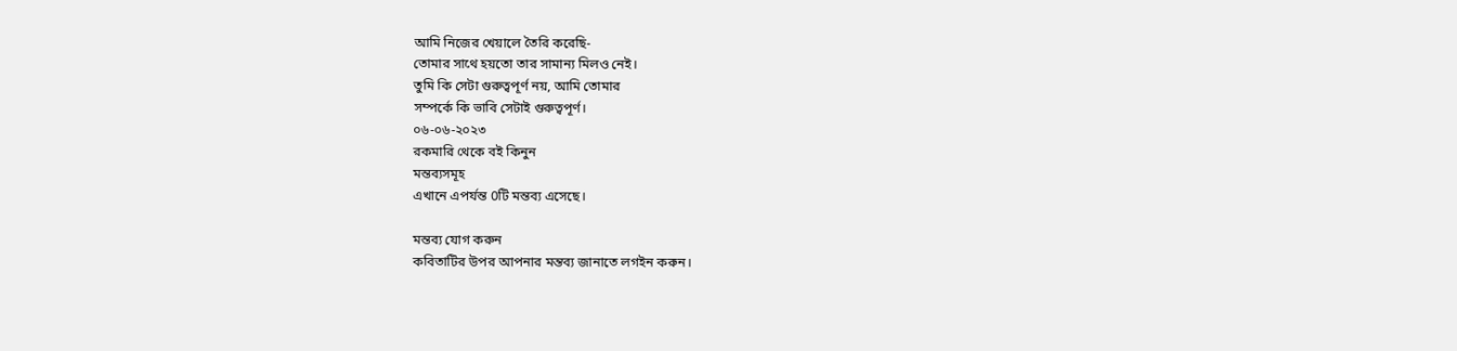আমি নিজের খেয়ালে তৈরি করেছি-
তোমার সাথে হয়তো তার সামান্য মিলও নেই।
তুমি কি সেটা গুরুত্বপূর্ণ নয়, আমি তোমার
সম্পর্কে কি ভাবি সেটাই গুরুত্বপূর্ণ।
০৬-০৬-২০২৩
রকমারি থেকে বই কিনুন
মন্তব্যসমূহ
এখানে এপর্যন্ত 0টি মন্তব্য এসেছে।

মন্তব্য যোগ করুন
কবিতাটির উপর আপনার মন্তব্য জানাতে লগইন করুন।